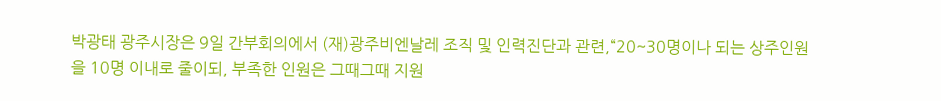박광태 광주시장은 9일 간부회의에서 (재)광주비엔날레 조직 및 인력진단과 관련,“20~30명이나 되는 상주인원을 10명 이내로 줄이되, 부족한 인원은 그때그때 지원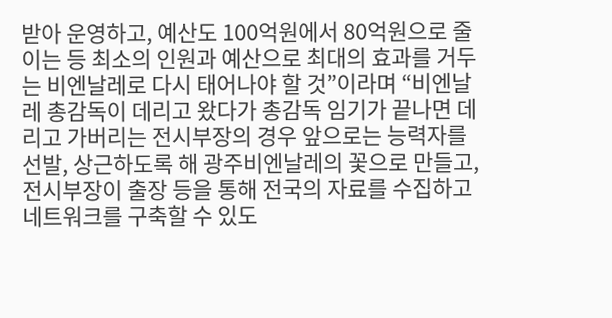받아 운영하고, 예산도 100억원에서 80억원으로 줄이는 등 최소의 인원과 예산으로 최대의 효과를 거두는 비엔날레로 다시 태어나야 할 것”이라며 “비엔날레 총감독이 데리고 왔다가 총감독 임기가 끝나면 데리고 가버리는 전시부장의 경우 앞으로는 능력자를 선발, 상근하도록 해 광주비엔날레의 꽃으로 만들고, 전시부장이 출장 등을 통해 전국의 자료를 수집하고 네트워크를 구축할 수 있도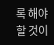록 해야 할 것이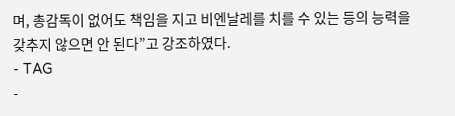며, 총감독이 없어도 책임을 지고 비엔날레를 치를 수 있는 등의 능력을 갖추지 않으면 안 된다”고 강조하였다.
- TAG
-